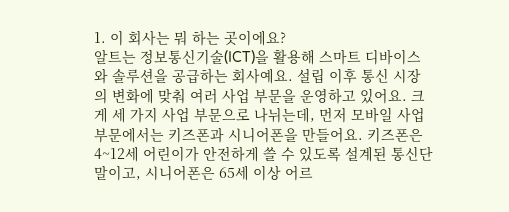1. 이 회사는 뭐 하는 곳이에요?
알트는 정보통신기술(ICT)을 활용해 스마트 디바이스와 솔루션을 공급하는 회사예요. 설립 이후 통신 시장의 변화에 맞춰 여러 사업 부문을 운영하고 있어요. 크게 세 가지 사업 부문으로 나뉘는데, 먼저 모바일 사업부문에서는 키즈폰과 시니어폰을 만들어요. 키즈폰은 4~12세 어린이가 안전하게 쓸 수 있도록 설계된 통신단말이고, 시니어폰은 65세 이상 어르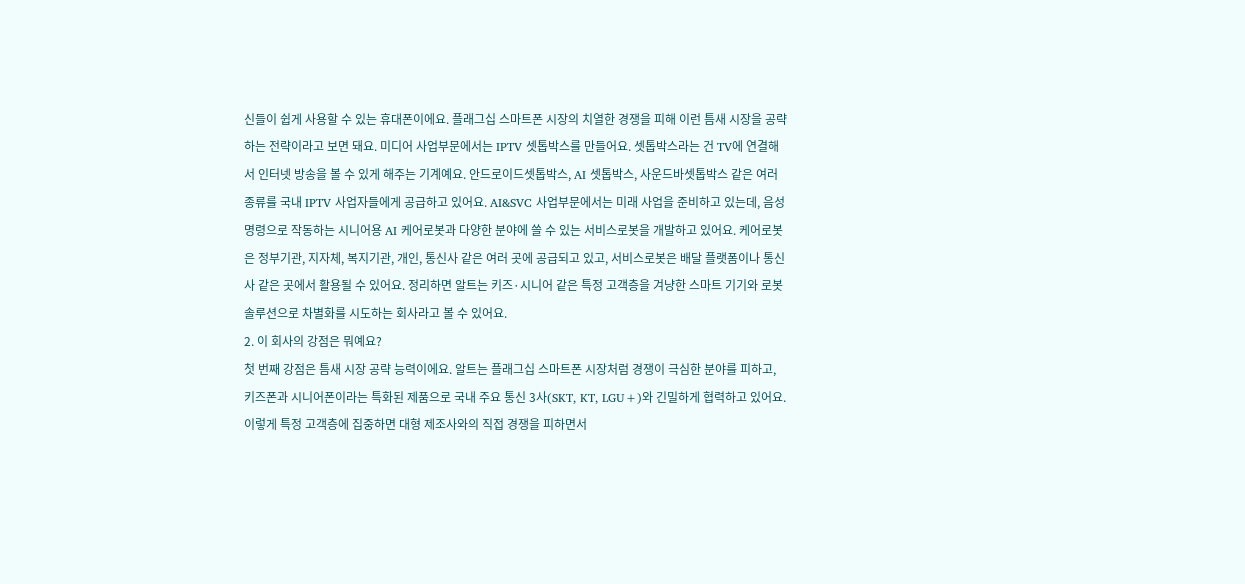신들이 쉽게 사용할 수 있는 휴대폰이에요. 플래그십 스마트폰 시장의 치열한 경쟁을 피해 이런 틈새 시장을 공략하는 전략이라고 보면 돼요. 미디어 사업부문에서는 IPTV 셋톱박스를 만들어요. 셋톱박스라는 건 TV에 연결해서 인터넷 방송을 볼 수 있게 해주는 기계예요. 안드로이드셋톱박스, AI 셋톱박스, 사운드바셋톱박스 같은 여러 종류를 국내 IPTV 사업자들에게 공급하고 있어요. AI&SVC 사업부문에서는 미래 사업을 준비하고 있는데, 음성 명령으로 작동하는 시니어용 AI 케어로봇과 다양한 분야에 쓸 수 있는 서비스로봇을 개발하고 있어요. 케어로봇은 정부기관, 지자체, 복지기관, 개인, 통신사 같은 여러 곳에 공급되고 있고, 서비스로봇은 배달 플랫폼이나 통신사 같은 곳에서 활용될 수 있어요. 정리하면 알트는 키즈·시니어 같은 특정 고객층을 겨냥한 스마트 기기와 로봇 솔루션으로 차별화를 시도하는 회사라고 볼 수 있어요.
2. 이 회사의 강점은 뭐예요?
첫 번째 강점은 틈새 시장 공략 능력이에요. 알트는 플래그십 스마트폰 시장처럼 경쟁이 극심한 분야를 피하고, 키즈폰과 시니어폰이라는 특화된 제품으로 국내 주요 통신 3사(SKT, KT, LGU+)와 긴밀하게 협력하고 있어요. 이렇게 특정 고객층에 집중하면 대형 제조사와의 직접 경쟁을 피하면서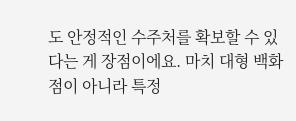도 안정적인 수주처를 확보할 수 있다는 게 장점이에요. 마치 대형 백화점이 아니라 특정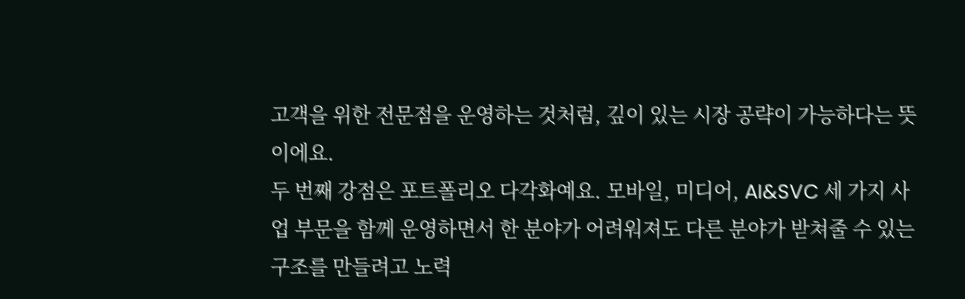고객을 위한 전문점을 운영하는 것처럼, 깊이 있는 시장 공략이 가능하다는 뜻이에요.
두 번째 강점은 포트폴리오 다각화예요. 모바일, 미디어, AI&SVC 세 가지 사업 부문을 함께 운영하면서 한 분야가 어려워져도 다른 분야가 받쳐줄 수 있는 구조를 만들려고 노력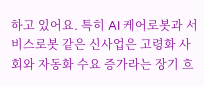하고 있어요. 특히 AI 케어로봇과 서비스로봇 같은 신사업은 고령화 사회와 자동화 수요 증가라는 장기 흐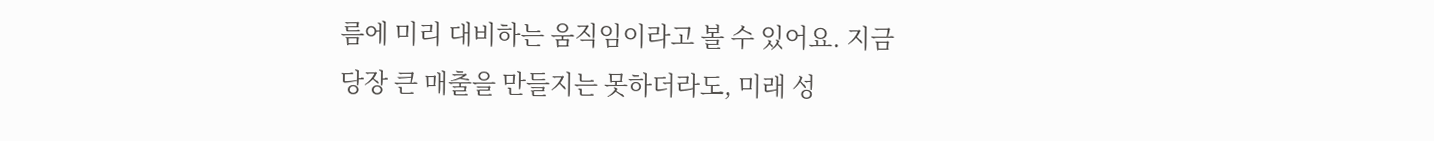름에 미리 대비하는 움직임이라고 볼 수 있어요. 지금 당장 큰 매출을 만들지는 못하더라도, 미래 성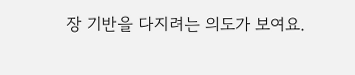장 기반을 다지려는 의도가 보여요.